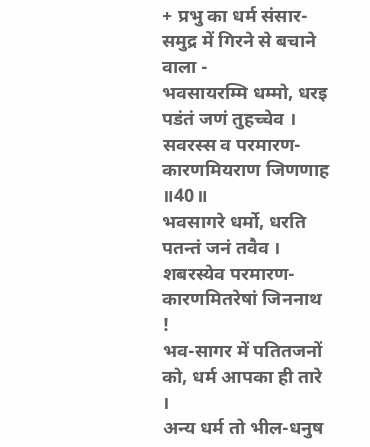+ प्रभु का धर्म संसार-समुद्र में गिरने से बचाने वाला -
भवसायरम्मि धम्मो, धरइ पडंतं जणं तुहच्चेव ।
सवरस्स व परमारण-कारणमियराण जिणणाह ॥40॥
भवसागरे धर्मो, धरति पतन्तं जनं तवैव ।
शबरस्येव परमारण-कारणमितरेषां जिननाथ !
भव-सागर में पतितजनों को, धर्म आपका ही तारे ।
अन्य धर्म तो भील-धनुष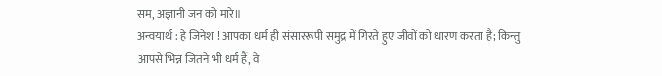सम, अज्ञानी जन को मारे॥
अन्वयार्थ : हे जिनेश ! आपका धर्म ही संसाररूपी समुद्र में गिरते हुए जीवों को धारण करता है; किन्तु आपसे भिन्न जितने भी धर्म हैं, वे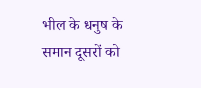भील के धनुष के समान दूसरों को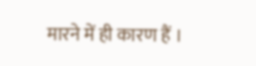मारने में ही कारण हैं ।